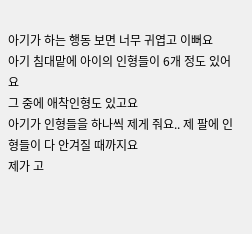아기가 하는 행동 보면 너무 귀엽고 이뻐요
아기 침대맡에 아이의 인형들이 6개 정도 있어요
그 중에 애착인형도 있고요
아기가 인형들을 하나씩 제게 줘요.. 제 팔에 인형들이 다 안겨질 때까지요
제가 고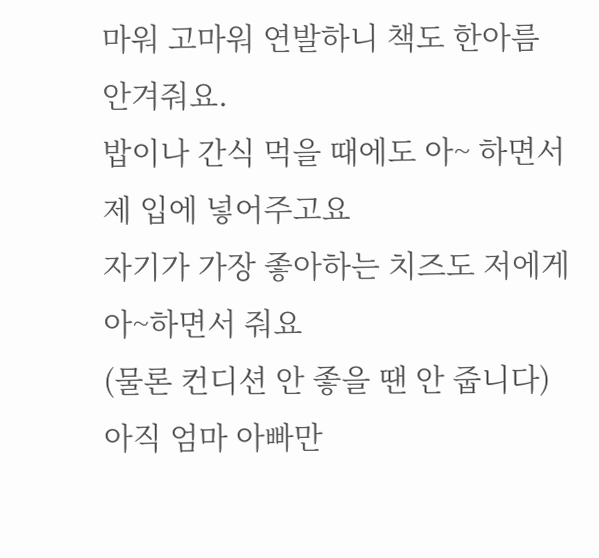마워 고마워 연발하니 책도 한아름 안겨줘요.
밥이나 간식 먹을 때에도 아~ 하면서 제 입에 넣어주고요
자기가 가장 좋아하는 치즈도 저에게 아~하면서 줘요
(물론 컨디션 안 좋을 땐 안 줍니다)
아직 엄마 아빠만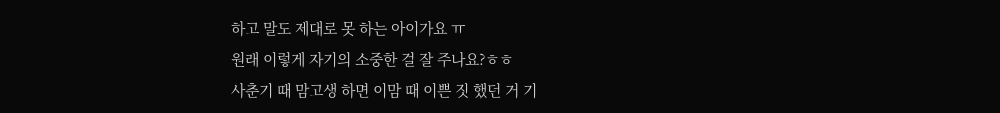하고 말도 제대로 못 하는 아이가요 ㅠ
원래 이렇게 자기의 소중한 걸 잘 주나요?ㅎㅎ
사춘기 때 맘고생 하면 이맘 때 이쁜 짓 했던 거 기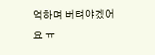억하며 버텨야겠어요 ㅠ